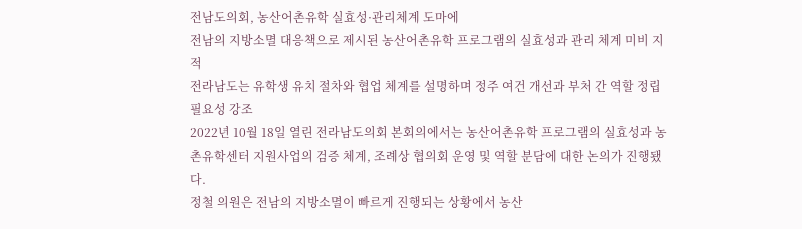전남도의회, 농산어촌유학 실효성·관리체계 도마에
전남의 지방소멸 대응책으로 제시된 농산어촌유학 프로그램의 실효성과 관리 체계 미비 지적
전라남도는 유학생 유치 절차와 협업 체계를 설명하며 정주 여건 개선과 부처 간 역할 정립 필요성 강조
2022년 10월 18일 열린 전라남도의회 본회의에서는 농산어촌유학 프로그램의 실효성과 농촌유학센터 지원사업의 검증 체계, 조례상 협의회 운영 및 역할 분담에 대한 논의가 진행됐다.
정철 의원은 전남의 지방소멸이 빠르게 진행되는 상황에서 농산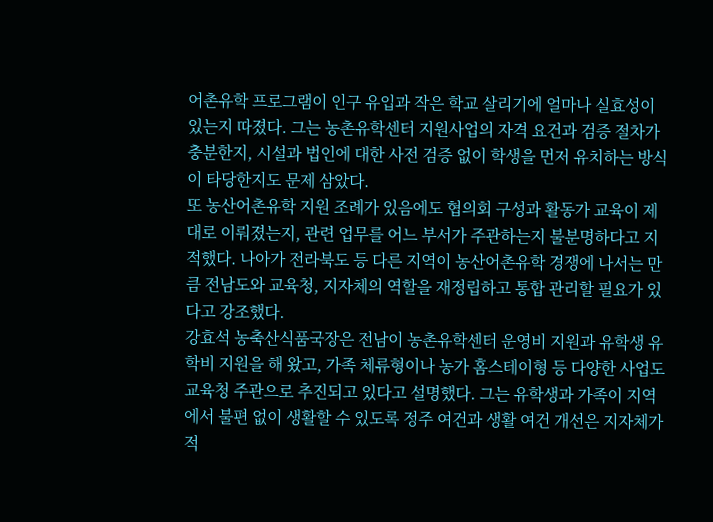어촌유학 프로그램이 인구 유입과 작은 학교 살리기에 얼마나 실효성이 있는지 따졌다. 그는 농촌유학센터 지원사업의 자격 요건과 검증 절차가 충분한지, 시설과 법인에 대한 사전 검증 없이 학생을 먼저 유치하는 방식이 타당한지도 문제 삼았다.
또 농산어촌유학 지원 조례가 있음에도 협의회 구성과 활동가 교육이 제대로 이뤄졌는지, 관련 업무를 어느 부서가 주관하는지 불분명하다고 지적했다. 나아가 전라북도 등 다른 지역이 농산어촌유학 경쟁에 나서는 만큼 전남도와 교육청, 지자체의 역할을 재정립하고 통합 관리할 필요가 있다고 강조했다.
강효석 농축산식품국장은 전남이 농촌유학센터 운영비 지원과 유학생 유학비 지원을 해 왔고, 가족 체류형이나 농가 홈스테이형 등 다양한 사업도 교육청 주관으로 추진되고 있다고 설명했다. 그는 유학생과 가족이 지역에서 불편 없이 생활할 수 있도록 정주 여건과 생활 여건 개선은 지자체가 적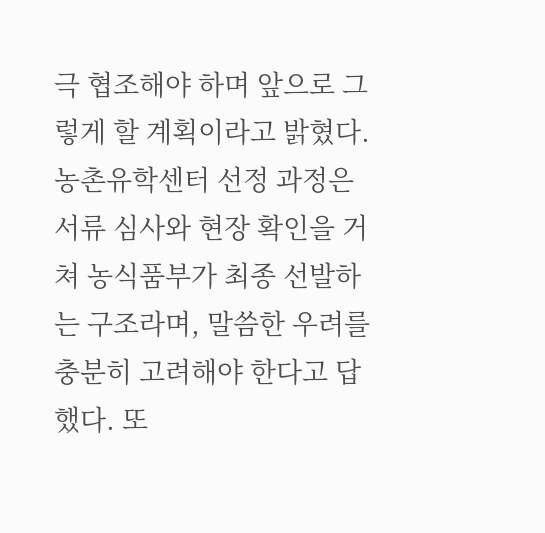극 협조해야 하며 앞으로 그렇게 할 계획이라고 밝혔다.
농촌유학센터 선정 과정은 서류 심사와 현장 확인을 거쳐 농식품부가 최종 선발하는 구조라며, 말씀한 우려를 충분히 고려해야 한다고 답했다. 또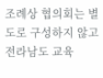조례상 협의회는 별도로 구성하지 않고 전라남도 교육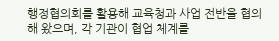행정협의회를 활용해 교육청과 사업 전반을 협의해 왔으며, 각 기관이 협업 체계를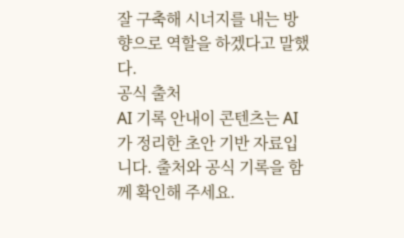잘 구축해 시너지를 내는 방향으로 역할을 하겠다고 말했다.
공식 출처
AI 기록 안내이 콘텐츠는 AI가 정리한 초안 기반 자료입니다. 출처와 공식 기록을 함께 확인해 주세요.